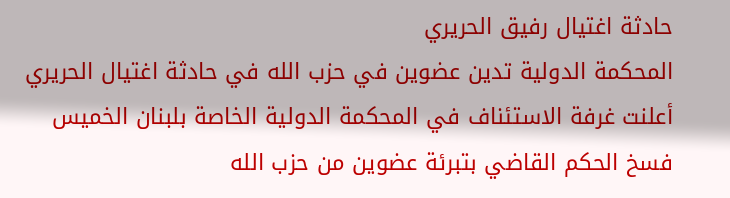حادثة اغتيال رفيق الحريري
المحكمة الدولية تدين عضوين في حزب الله في حادثة اغتيال الحريري
أعلنت غرفة الاستئناف في المحكمة الدولية الخاصة بلبنان الخميس فسخ الحكم القاضي بتبرئة عضوين من حزب الله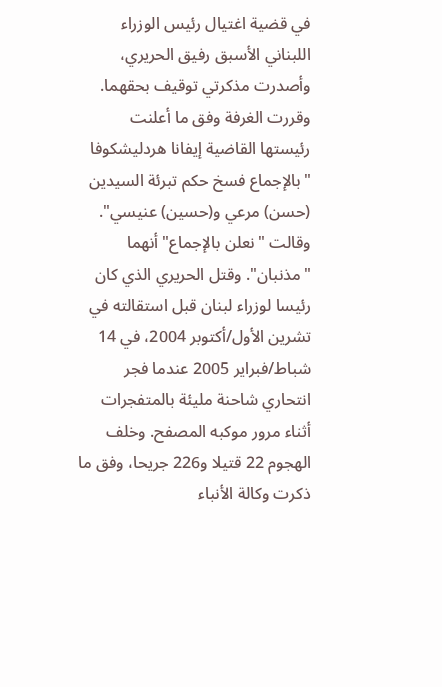في قضية اغتيال رئيس الوزراء اللبناني الأسبق رفيق الحريري، وأصدرت مذكرتي توقيف بحقهما.
وقررت الغرفة وفق ما أعلنت رئيستها القاضية إيفانا هردليشكوفا "بالإجماع فسخ حكم تبرئة السيدين (حسن) مرعي و(حسين) عنيسي".
وقالت "نعلن بالإجماع" أنهما "مذنبان". وقتل الحريري الذي كان رئيسا لوزراء لبنان قبل استقالته في تشرين الأول/أكتوبر 2004، في 14 شباط/فبراير 2005 عندما فجر انتحاري شاحنة مليئة بالمتفجرات أثناء مرور موكبه المصفح. وخلف الهجوم 22 قتيلا و226 جريحا، وفق ما ذكرت وكالة الأنباء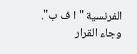الفرنسية " ا ف ب".
وجاء القرار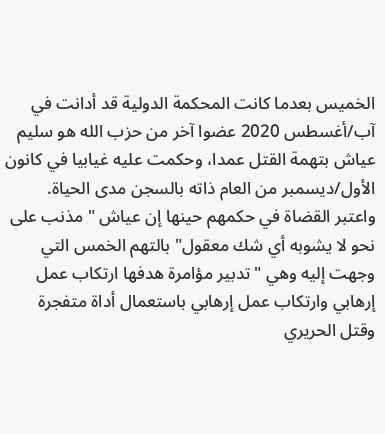الخميس بعدما كانت المحكمة الدولية قد أدانت في آب/أغسطس 2020 عضوا آخر من حزب الله هو سليم عياش بتهمة القتل عمدا، وحكمت عليه غيابيا في كانون الأول/ديسمبر من العام ذاته بالسجن مدى الحياة.
واعتبر القضاة في حكمهم حينها إن عياش "مذنب على نحو لا يشوبه أي شك معقول" بالتهم الخمس التي وجهت إليه وهي "تدبير مؤامرة هدفها ارتكاب عمل إرهابي وارتكاب عمل إرهابي باستعمال أداة متفجرة وقتل الحريري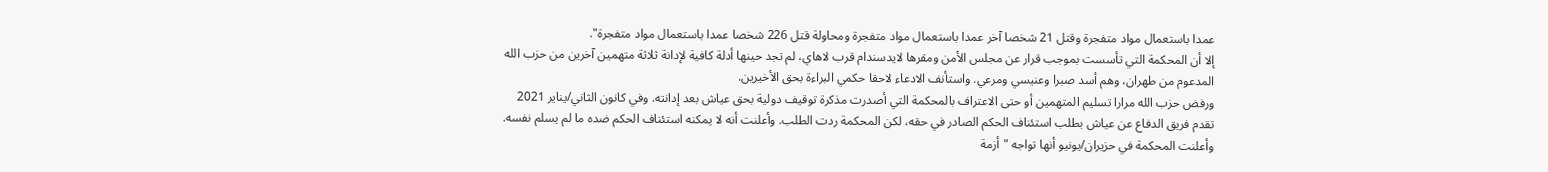عمدا باستعمال مواد متفجرة وقتل 21 شخصا آخر عمدا باستعمال مواد متفجرة ومحاولة قتل 226 شخصا عمدا باستعمال مواد متفجرة".
إلا أن المحكمة التي تأسست بموجب قرار عن مجلس الأمن ومقرها لايدسندام قرب لاهاي، لم تجد حينها أدلة كافية لإدانة ثلاثة متهمين آخرين من حزب الله المدعوم من طهران، وهم أسد صبرا وعنيسي ومرعي. واستأنف الادعاء لاحقا حكمي البراءة بحق الأخيرين.
ورفض حزب الله مرارا تسليم المتهمين أو حتى الاعتراف بالمحكمة التي أصدرت مذكرة توقيف دولية بحق عياش بعد إدانته. وفي كانون الثاني/يناير 2021 تقدم فريق الدفاع عن عياش بطلب استئناف الحكم الصادر في حقه، لكن المحكمة ردت الطلب. وأعلنت أنه لا يمكنه استئناف الحكم ضده ما لم يسلم نفسه.
وأعلنت المحكمة في حزيران/يونيو أنها تواجه "أزمة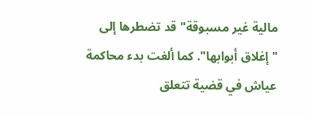مالية غير مسبوقة" قد تضطرها إلى "إغلاق أبوابها". كما ألغت بدء محاكمة عياش في قضية تتعلق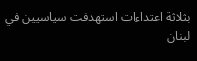بثلاثة اعتداءات استهدفت سياسيين في لبنان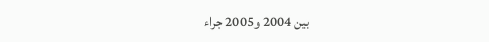بين 2004 و2005 جراء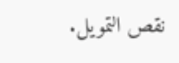نقص التمويل.